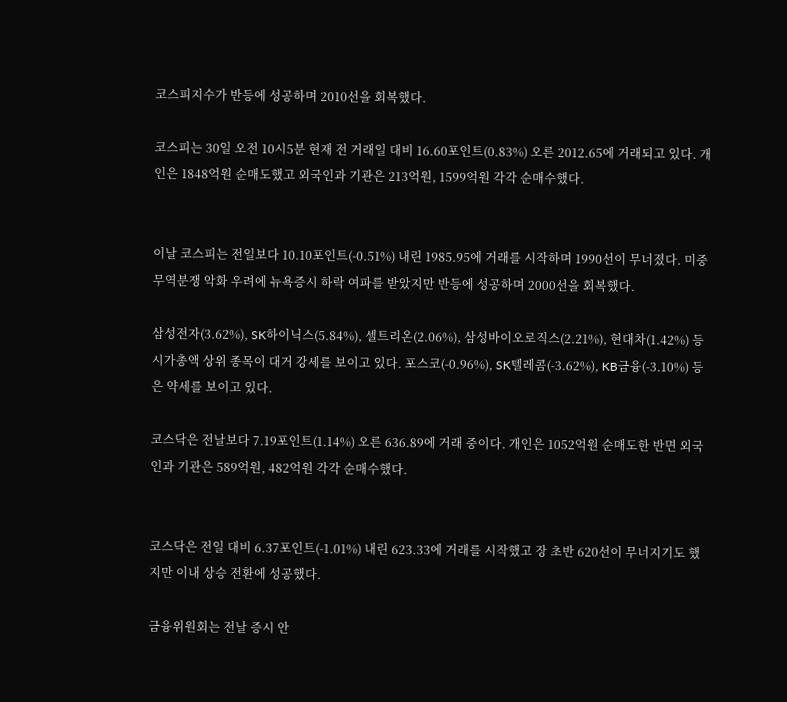코스피지수가 반등에 성공하며 2010선을 회복했다.

코스피는 30일 오전 10시5분 현재 전 거래일 대비 16.60포인트(0.83%) 오른 2012.65에 거래되고 있다. 개인은 1848억원 순매도했고 외국인과 기관은 213억원, 1599억원 각각 순매수했다.


이날 코스피는 전일보다 10.10포인트(-0.51%) 내린 1985.95에 거래를 시작하며 1990선이 무너졌다. 미중 무역분쟁 악화 우려에 뉴욕증시 하락 여파를 받았지만 반등에 성공하며 2000선을 회복했다.

삼성전자(3.62%), SK하이닉스(5.84%), 셀트리온(2.06%), 삼성바이오로직스(2.21%), 현대차(1.42%) 등 시가총액 상위 종목이 대거 강세를 보이고 있다. 포스코(-0.96%), SK텔레콤(-3.62%), KB금융(-3.10%) 등은 약세를 보이고 있다.

코스닥은 전날보다 7.19포인트(1.14%) 오른 636.89에 거래 중이다. 개인은 1052억원 순매도한 반면 외국인과 기관은 589억원, 482억원 각각 순매수했다.


코스닥은 전일 대비 6.37포인트(-1.01%) 내린 623.33에 거래를 시작했고 장 초반 620선이 무너지기도 했지만 이내 상승 전환에 성공했다.

금융위원회는 전날 증시 안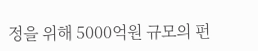정을 위해 5000억원 규모의 펀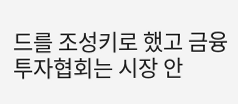드를 조성키로 했고 금융투자협회는 시장 안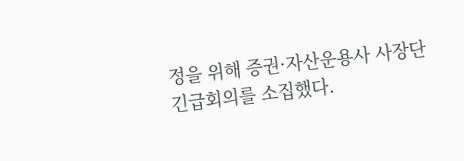정을 위해 증권·자산운용사 사장단 긴급회의를 소집했다.